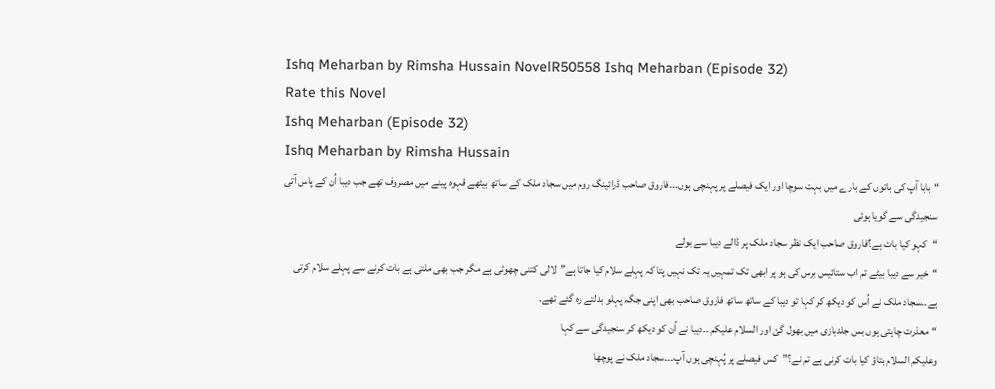Ishq Meharban by Rimsha Hussain NovelR50558 Ishq Meharban (Episode 32)
Rate this Novel
Ishq Meharban (Episode 32)
Ishq Meharban by Rimsha Hussain
“بابا آپ کی باتوں کے بارے میں بہت سوچا اور ایک فیصلے پر پہنچی ہوں۔۔۔فاروق صاحب ڈرائینگ روم میں سجاد ملک کے ساتھ بیٹھے قہوہ پینے میں مصروف تھے جب دیبا اُن کے پاس آتی سنجیدگی سے گویا ہوئی
“کہو کیا بات ہے؟فاروق صاحب ایک نظر سجاد ملک پر ڈالے دیبا سے بولے
“خیر سے دیبا بیٹے تم اب ستائیس برس کی ہو پر ابھی تک تمہیں یہ تک نہیں پتا کہ پہلے سلام کیا جاتا ہے”لالی کتنی چھوٹی ہے مگر جب بھی ملتی ہے بات کرنے سے پہلے سلام کرتی ہے۔۔سجاد ملک نے اُس کو دیکھ کر کہا تو دیبا کے ساتھ ساتھ فاروق صاحب بھی اپنی جگہ پہلو بدلتے رہ گئے تھے۔
“معذرت چاہتی ہوں بس جلدبازی میں بھول گئ اور السلام علیکم ۔۔دیبا نے اُن کو دیکھ کر سنجیدگی سے کہا
وعلیکم السلام بتاؤ کیا بات کرنی ہے تم نے؟”کس فیصلے پر پُہنچی ہوں آپ۔۔۔سجاد ملک نے پوچھا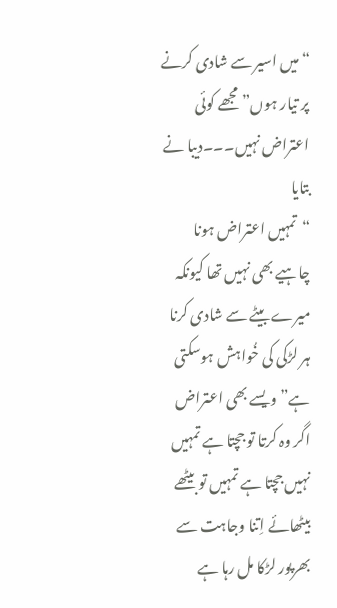“میں اسیر سے شادی کرنے پر تیار ہوں”مجھے کوئی اعتراض نہیں۔۔۔دیبا نے بتایا
“تمہیں اعتراض ہونا چاہیے بھی نہیں تھا کیونکہ میرے بیٹے سے شادی کرنا ہر لڑکی کی خُواہش ہوسکتی ہے”ویسے بھی اعتراض اگر وہ کرتا تو جچتا ہے تمہیں نہیں جچتا ہے تمہیں تو بیٹھے بیٹھائے اِتنا وجاہت سے بھرپور لڑکا مل رہا ہے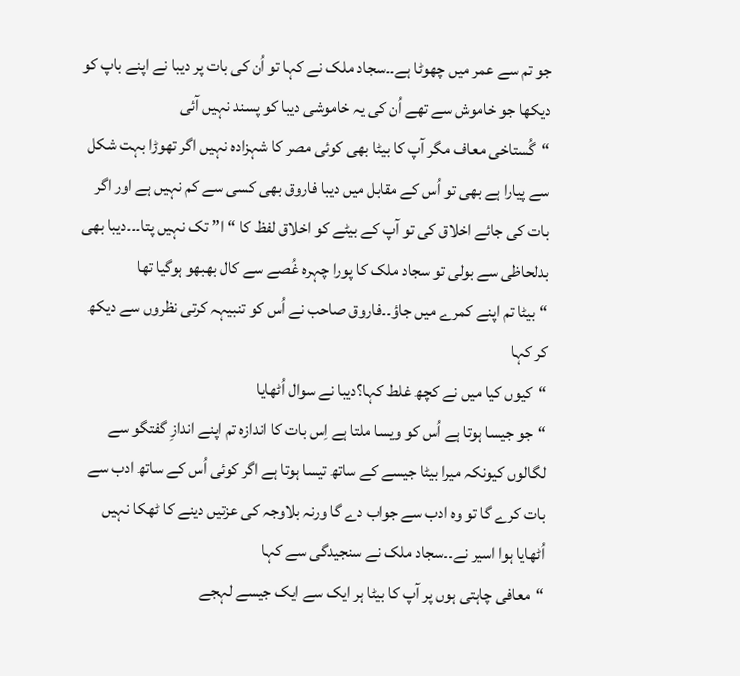جو تم سے عمر میں چھوٹا ہے۔۔سجاد ملک نے کہا تو اُن کی بات پر دیبا نے اپنے باپ کو دیکھا جو خاموش سے تھے اُن کی یہ خاموشی دیبا کو پسند نہیں آئی
“گُستاخی معاف مگر آپ کا بیٹا بھی کوئی مصر کا شہزادہ نہیں اگر تھوڑا بہت شکل سے پیارا ہے بھی تو اُس کے مقابل میں دیبا فاروق بھی کسی سے کم نہیں ہے اور اگر بات کی جائے اخلاق کی تو آپ کے بیٹے کو اخلاق لفظ کا “ا” تک نہیں پتا۔۔۔دیبا بھی بدلحاظی سے بولی تو سجاد ملک کا پورا چہرہ غُصے سے کال بھبھو ہوگیا تھا
“بیٹا تم اپنے کمرے میں جاؤ۔۔فاروق صاحب نے اُس کو تنبیہہ کرتی نظروں سے دیکھ کر کہا
“کیوں کیا میں نے کچھ غلط کہا؟دیبا نے سوال اُٹھایا
“جو جیسا ہوتا ہے اُس کو ویسا ملتا ہے اِس بات کا اندازہ تم اپنے اندازِ گفتگو سے لگالوں کیونکہ میرا بیٹا جیسے کے ساتھ تیسا ہوتا ہے اگر کوئی اُس کے ساتھ ادب سے بات کرے گا تو وہ ادب سے جواب دے گا ورنہ بلاوجہ کی عزتیں دینے کا ٹھکا نہیں اُٹھایا ہوا اسیر نے۔۔سجاد ملک نے سنجیدگی سے کہا
“معافی چاہتی ہوں پر آپ کا بیٹا ہر ایک سے ایک جیسے لہجے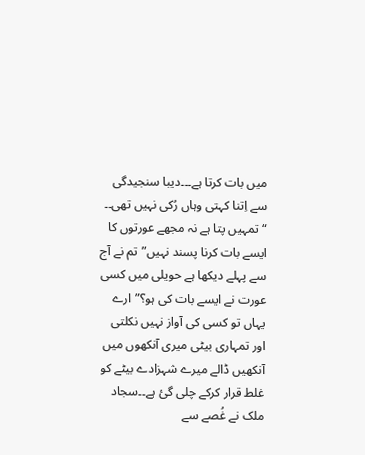میں بات کرتا ہے۔۔۔دیبا سنجیدگی سے اِتنا کہتی وہاں رُکی نہیں تھی۔۔
“تمہیں پتا ہے نہ مجھے عورتوں کا ایسے بات کرنا پسند نہیں”تم نے آج سے پہلے دیکھا ہے حویلی میں کسی عورت نے ایسے بات کی ہو؟”ارے یہاں تو کسی کی آواز نہیں نکلتی اور تمہاری بیٹی میری آنکھوں میں آنکھیں ڈالے میرے شہزادے بیٹے کو غلط قرار کرکے چلی گئ ہے۔۔سجاد ملک نے غُصے سے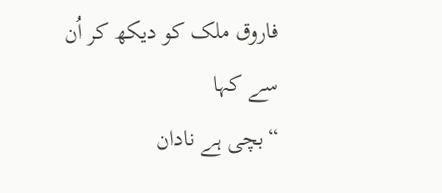فاروق ملک کو دیکھ کر اُن سے کہا
“بچی ہے نادان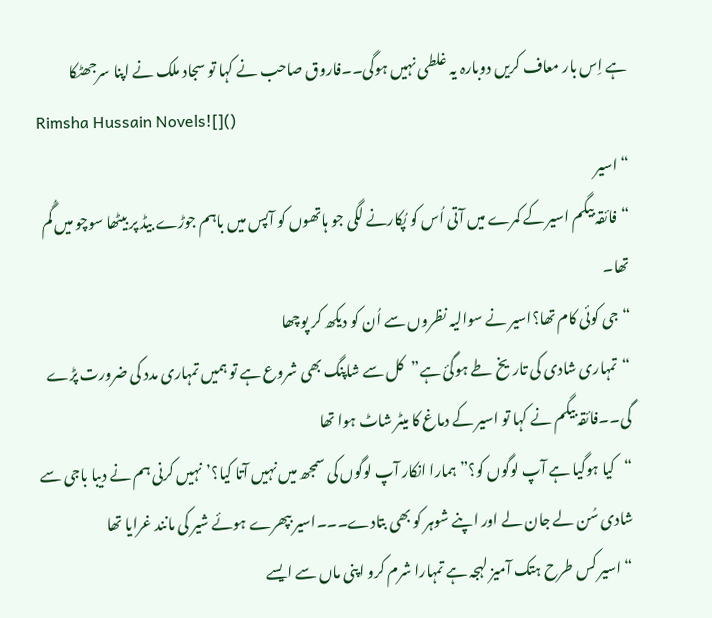ہے اِس بار معاف کریں دوبارہ یہ غلطی نہیں ہوگی۔۔فاروق صاحب نے کہا تو سجاد ملک نے اپنا سرجھٹکا
Rimsha Hussain Novels![]()
“اسیر
“فائقہ بیگم اسیر کے کمرے میں آتی اُس کو پُکارنے لگی جو ہاتھوں کو آپس میں باہم جوڑے بیڈ پر بیٹھا سوچو میں گُم تھا۔
“جی کوئی کام تھا؟اسیر نے سوالیہ نظروں سے اُن کو دیکھ کر پوچھا
“تمہاری شادی کی تاریخ طے ہوگئ ہے”کل سے شاپنگ بھی شروع ہے تو ہمیں تمہاری مدد کی ضرورت پڑے گی۔۔فائقہ بیگم نے کہا تو اسیر کے دماغ کا میٹر شاٹ ہوا تھا
“کیا ہوگیا ہے آپ لوگوں کو؟”ہمارا انکار آپ لوگوں کی سمجھ میں نہیں آتا کیا؟’نہیں کرنی ہم نے دیبا باجی سے شادی سُن لے جان لے اور اپنے شوہر کو بھی بتادے۔۔۔اسیر بپھرے ہوئے شیر کی مانند غرایا تھا
“اسیر کس طرح ہتک آمیز لہجہ ہے تمہارا شرم کرو اپنی ماں سے ایسے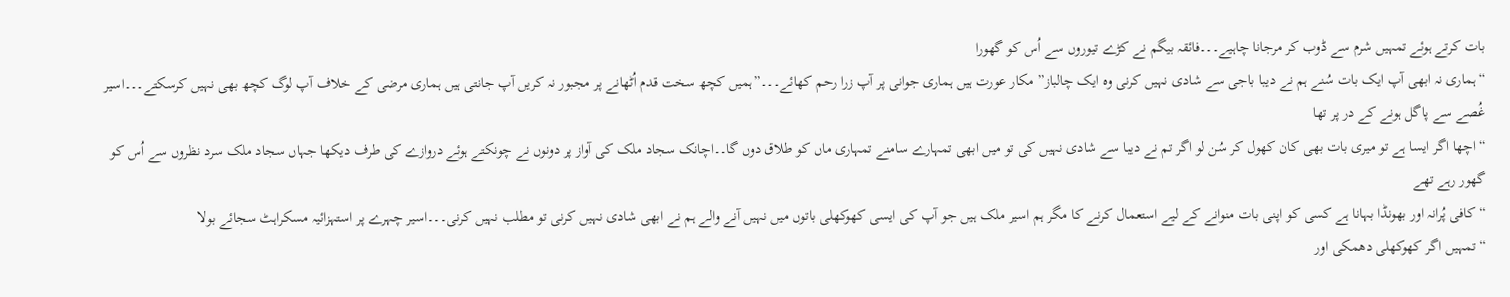بات کرتے ہوئے تمہیں شرم سے ڈوب کر مرجانا چاہیے۔۔۔فائقہ بیگم نے کڑے تیوروں سے اُس کو گھورا
“ہماری نہ ابھی آپ ایک بات سُنے ہم نے دیبا باجی سے شادی نہیں کرنی وہ ایک چالباز” مکار عورت ہیں ہماری جوانی پر آپ زرا رحم کھائے۔۔۔”ہمیں کچھ سخت قدم اُٹھانے پر مجبور نہ کریں آپ جانتی ہیں ہماری مرضی کے خلاف آپ لوگ کچھ بھی نہیں کرسکتے۔۔۔اسیر غُصے سے پاگل ہونے کے در پر تھا
“اچھا اگر ایسا ہے تو میری بات بھی کان کھول کر سُن لو اگر تم نے دیبا سے شادی نہیں کی تو میں ابھی تمہارے سامنے تمہاری ماں کو طلاق دوں گا۔۔اچانک سجاد ملک کی آواز پر دونوں نے چونکتے ہوئے دروازے کی طرف دیکھا جہاں سجاد ملک سرد نظروں سے اُس کو گھور رہے تھے
“کافی پُرانہ اور بھونڈا بہانا ہے کسی کو اپنی بات منوانے کے لیے استعمال کرنے کا مگر ہم اسیر ملک ہیں جو آپ کی ایسی کھوکھلی باتوں میں نہیں آنے والے ہم نے ابھی شادی نہیں کرنی تو مطلب نہیں کرنی۔۔۔اسیر چہرے پر استہزائیہ مسکراہٹ سجائے بولا
“تمہیں اگر کھوکھلی دھمکی اور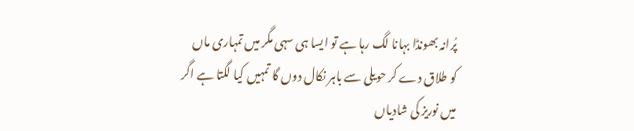پُرانہ بھونڈا بہانا لگ رہا ہے تو ایسا ہی سہی مگر میں تمہاری ماں کو طلاق دے کر حویلی سے باہر نکال دوں گا تمہیں کیا لگتا ہے اگر میں نوریز کی شادیاں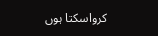کرواسکتا ہوں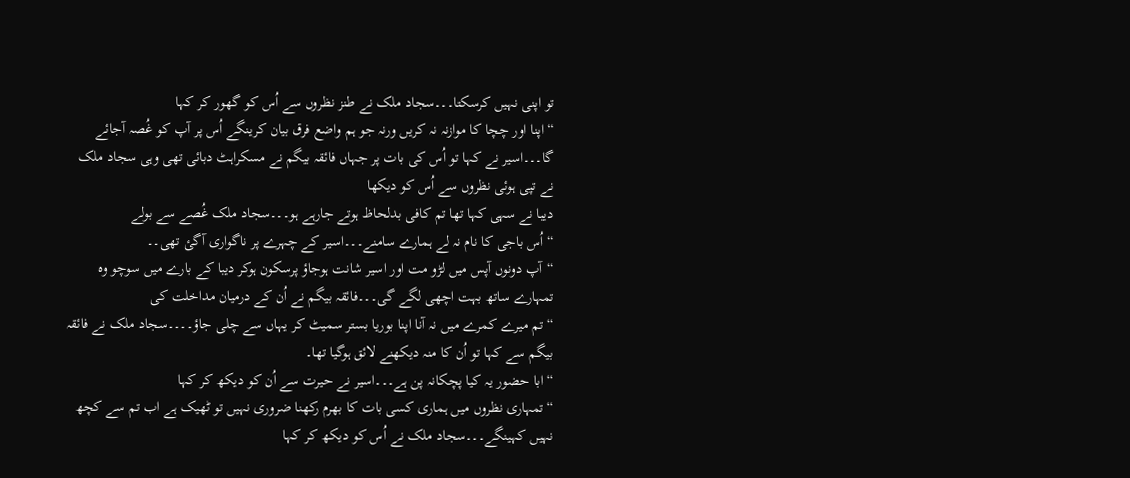تو اپنی نہیں کرسکتا۔۔۔سجاد ملک نے طنز نظروں سے اُس کو گھور کر کہا
“اپنا اور چچا کا موازنہ نہ کریں ورنہ جو ہم واضع فرق بیان کرینگے اُس پر آپ کو غُصہ آجائے گا۔۔۔اسیر نے کہا تو اُس کی بات پر جہاں فائقہ بیگم نے مسکراہٹ دبائی تھی وہی سجاد ملک نے تپی ہوئی نظروں سے اُس کو دیکھا
دیبا نے سہی کہا تھا تم کافی بدلحاظ ہوتے جارہے ہو۔۔۔سجاد ملک غُصے سے بولے
“اُس باجی کا نام نہ لے ہمارے سامنے۔۔۔اسیر کے چہرے پر ناگواری آگئ تھی۔۔
“آپ دونوں آپس میں لڑو مت اور اسیر شانت ہوجاؤ پرسکون ہوکر دیبا کے بارے میں سوچو وہ تمہارے ساتھ بہت اچھی لگے گی۔۔۔فائقہ بیگم نے اُن کے درمیان مداخلت کی
“تم میرے کمرے میں نہ آنا اپنا بوریا بستر سمیٹ کر یہاں سے چلی جاؤ۔۔۔۔سجاد ملک نے فائقہ بیگم سے کہا تو اُن کا منہ دیکھنے لائق ہوگیا تھا۔
“ابا حضور یہ کیا پچکانہ پن ہے۔۔۔اسیر نے حیرت سے اُن کو دیکھ کر کہا
“تمہاری نظروں میں ہماری کسی بات کا بھرم رکھنا ضروری نہیں تو ٹھیک ہے اب تم سے کچھ نہیں کہینگے۔۔۔سجاد ملک نے اُس کو دیکھ کر کہا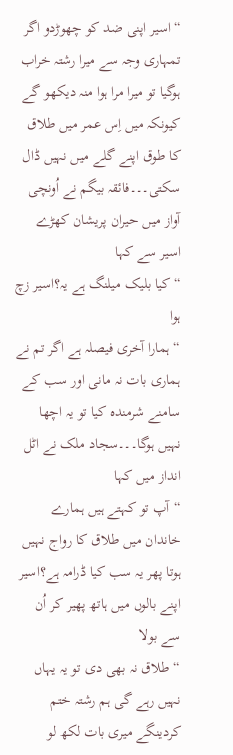“اسیر اپنی ضد کو چھوڑدو اگر تمہاری وجہ سے میرا رشتہ خراب ہوگیا تو میرا مرا ہوا منہ دیکھو گے کیونکہ میں اِس عمر میں طلاق کا طوق اپنے گلے میں نہیں ڈال سکتی۔۔۔فائقہ بیگم نے اُونچی آواز میں حیران پریشان کھڑے اسیر سے کہا
“کیا بلیک میلنگ ہے یہ؟اسیر زچ ہوا
“ہمارا آخری فیصلہ ہے اگر تم نے ہماری بات نہ مانی اور سب کے سامنے شرمندہ کیا تو یہ اچھا نہیں ہوگا۔۔۔سجاد ملک نے اٹل انداز میں کہا
“آپ تو کہتے ہیں ہمارے خاندان میں طلاق کا رواج نہیں ہوتا پھر یہ سب کیا ڈرامہ ہے؟اسیر اپنے بالوں میں ہاتھ پھیر کر اُن سے بولا
“طلاق نہ بھی دی تو یہ یہاں نہیں رہے گی ہم رشتہ ختم کردینگے میری بات لکھ لو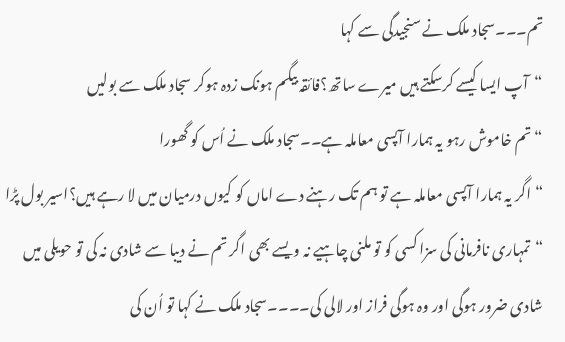تم۔۔۔سجاد ملک نے سنجیدگی سے کہا
“آپ ایسا کیسے کرسکتے ہیں میرے ساتھ؟فائقہ بیگم ہونک زدہ ہوکر سجاد ملک سے بولیں
“تم خاموش رہو یہ ہمارا آپسی معاملہ ہے۔۔سجاد ملک نے اُس کو گھورا
“اگر یہ ہمارا آپسی معاملہ ہے تو ہم تک رہنے دے اماں کو کیوں درمیان میں لا رہے ہیں؟اسیر بول پڑا
“تمہاری نافرمانی کی سزا کسی کو تو ملنی چاہیے نہ ویسے بھی اگر تم نے دیبا سے شادی نہ کی تو حویلی میں شادی ضرور ہوگی اور وہ ہوگی فراز اور لالی کی۔۔۔۔سجاد ملک نے کہا تو اُن کی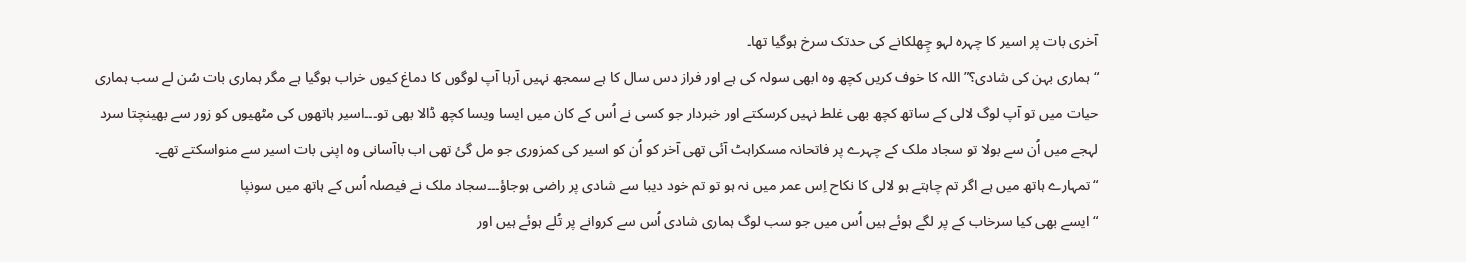آخری بات پر اسیر کا چہرہ لہو چِھلکانے کی حدتک سرخ ہوگیا تھا۔
“ہماری بہن کی شادی؟”اللہ کا خوف کریں کچھ وہ ابھی سولہ کی ہے اور فراز دس سال کا ہے سمجھ نہیں آرہا آپ لوگوں کا دماغ کیوں خراب ہوگیا ہے مگر ہماری بات سُن لے سب ہماری حیات میں تو آپ لوگ لالی کے ساتھ کچھ بھی غلط نہیں کرسکتے اور خبردار جو کسی نے اُس کے کان میں ایسا ویسا کچھ ڈالا بھی تو۔۔۔اسیر ہاتھوں کی مٹھیوں کو زور سے بھینچتا سرد لہجے میں اُن سے بولا تو سجاد ملک کے چہرے پر فاتحانہ مسکراہٹ آئی تھی آخر کو اُن کو اسیر کی کمزوری جو مل گئ تھی اب باآسانی وہ اپنی بات اسیر سے منواسکتے تھے۔
“تمہارے ہاتھ میں ہے اگر تم چاہتے ہو لالی کا نکاح اِس عمر میں نہ ہو تو تم خود دیبا سے شادی پر راضی ہوجاؤ۔۔۔سجاد ملک نے فیصلہ اُس کے ہاتھ میں سونپا
“ایسے بھی کیا سرخاب کے پر لگے ہوئے ہیں اُس میں جو سب لوگ ہماری شادی اُس سے کروانے پر تُلے ہوئے ہیں اور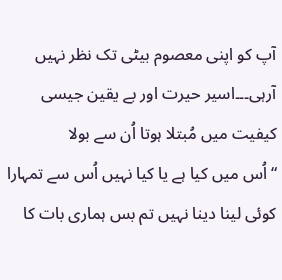آپ کو اپنی معصوم بیٹی تک نظر نہیں آرہی۔۔۔اسیر حیرت اور بے یقین جیسی کیفیت میں مُبتلا ہوتا اُن سے بولا
“اُس میں کیا ہے یا کیا نہیں اُس سے تمہارا کوئی لینا دینا نہیں تم بس ہماری بات کا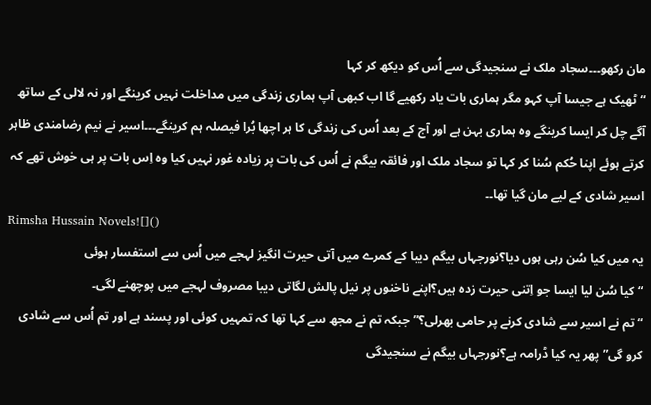مان رکھو۔۔۔سجاد ملک نے سنجیدگی سے اُس کو دیکھ کر کہا
“ٹھیک ہے جیسا آپ کہو مگر ہماری بات یاد رکھیے گا اب کبھی آپ ہماری زندگی میں مداخلت نہیں کرینگے اور نہ لالی کے ساتھ آگے چل کر ایسا کرینگے وہ ہماری بہن ہے اور آج کے بعد اُس کی زندگی کا ہر اچھا بُرا فیصلہ ہم کرینگے۔۔۔اسیر نے نیم رضامندی ظاہر کرتے ہوئے اپنا حُکم سُنا کر کہا تو سجاد ملک اور فائقہ بیگم نے اُس کی بات پر زیادہ غور نہیں کیا وہ اِس بات پر ہی خوش تھے کہ اسیر شادی کے لیے مان گیا تھا۔۔
Rimsha Hussain Novels![]()
یہ میں کیا سُن رہی ہوں دیا؟نورجہاں بیگم دیبا کے کمرے میں آتی حیرت انگیز لہجے میں اُس سے استفسار ہوئی
“کیا سُن لیا ایسا جو اِتنی حیرت زدہ ہیں؟اپنے ناخنوں پر نیل پالش لگاتی دیبا مصروف لہجے میں پوچھنے لگی۔
“تم نے اسیر سے شادی کرنے پر حامی بھرلی؟”جبکہ تم نے مجھ سے کہا تھا کہ تمہیں کوئی اور پسند ہے اور تم اُس سے شادی کرو گی”پھر یہ کیا ڈرامہ ہے؟نورجہاں بیگم نے سنجیدگی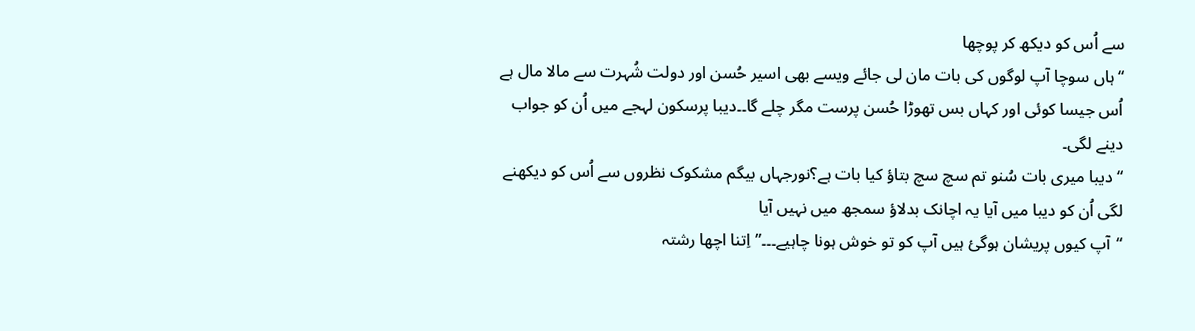سے اُس کو دیکھ کر پوچھا
“ہاں سوچا آپ لوگوں کی بات مان لی جائے ویسے بھی اسیر حُسن اور دولت شُہرت سے مالا مال ہے اُس جیسا کوئی اور کہاں بس تھوڑا حُسن پرست مگر چلے گا۔۔دیبا پرسکون لہجے میں اُن کو جواب دینے لگی۔
“دیبا میری بات سُنو تم سچ سچ بتاؤ کیا بات ہے؟نورجہاں بیگم مشکوک نظروں سے اُس کو دیکھنے لگی اُن کو دیبا میں آیا یہ اچانک بدلاؤ سمجھ میں نہیں آیا
“آپ کیوں پریشان ہوگئ ہیں آپ کو تو خوش ہونا چاہیے۔۔۔”اِتنا اچھا رشتہ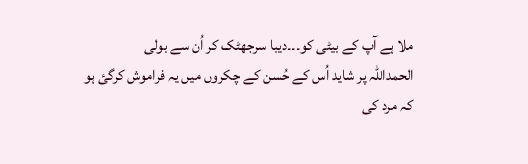ملا ہے آپ کے بیٹی کو۔۔۔دیبا سرجھٹک کر اُن سے بولی
الحمداللہ پر شاید اُس کے حُسن کے چکروں میں یہ فراموش کرگئ ہو کہ مرد کی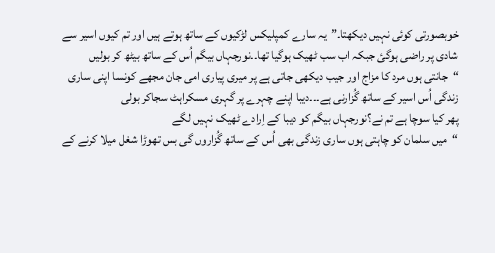خوبصورتی کوئی نہیں دیکھتا۔”یہ سارے کمپلیکس لڑکیوں کے ساتھ ہوتے ہیں اور تم کیوں اسیر سے شادی پر راضی ہوگئ جبکہ اب سب ٹھیک ہوگیا تھا۔۔نورجہاں بیگم اُس کے ساتھ بیٹھ کر بولیں
“جانتی ہوں مرد کا مزاج اور جیب دیکھی جاتی ہے پر میری پیاری امی جان مجھے کونسا اپنی ساری زندگی اُس اسیر کے ساتھ گُزارنی ہے۔۔۔دیبا اپنے چہرے پر گہری مسکراہٹ سجاکر بولی
پھر کیا سوچا ہے تم نے؟نورجہاں بیگم کو دیبا کے اِرادے ٹھیک نہیں لگے
“میں سلمان کو چاہتی ہوں ساری زندگی بھی اُس کے ساتھ گُزاروں گی بس تھوڑا شغل میلا کرنے کے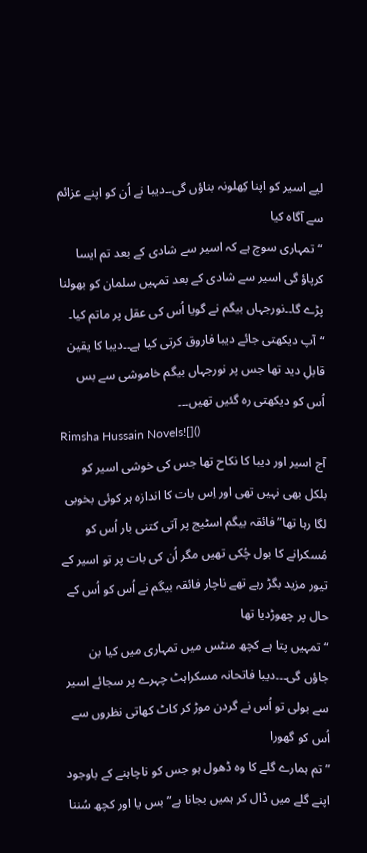لیے اسیر کو اپنا کِھلونہ بناؤں گی۔۔دیبا نے اُن کو اپنے عزائم سے آگاہ کیا
“تمہاری سوچ ہے کہ اسیر سے شادی کے بعد تم ایسا کرپاؤ گی اسیر سے شادی کے بعد تمہیں سلمان کو بھولنا پڑے گا۔۔نورجہاں بیگم نے گویا اُس کی عقل پر ماتم کیا۔
“آپ دیکھتی جائے دیبا فاروق کرتی کیا ہے۔۔دیبا کا یقین قابلِ دید تھا جس پر نورجہاں بیگم خاموشی سے بس اُس کو دیکھتی رہ گئیں تھیں۔۔۔
Rimsha Hussain Novels![]()
آج اسیر اور دیبا کا نکاح تھا جس کی خوشی اسیر کو بلکل بھی نہیں تھی اور اِس بات کا اندازہ ہر کوئی بخوبی لگا رہا تھا”فائقہ بیگم اسٹیج پر آتی کتنی بار اُس کو مُسکرانے کا بول چُکی تھیں مگر اُن کی بات پر تو اسیر کے تیور مزید بگڑ رہے تھے ناچار فائقہ بیگم نے اُس کو اُس کے حال پر چھوڑدیا تھا
“تمہیں پتا ہے کچھ منٹس میں تمہاری میں کیا بن جاؤں گی۔۔۔دیبا فاتحانہ مسکراہٹ چہرے پر سجائے اسیر سے بولی تو اُس نے گردن موڑ کر کاٹ کھاتی نظروں سے اُس کو گھورا
” تم ہمارے گلے کا وہ ڈھول ہو جس کو ناچاہنے کے باوجود اپنے گلے میں ڈال کر ہمیں بجانا ہے”بس یا اور کچھ سُننا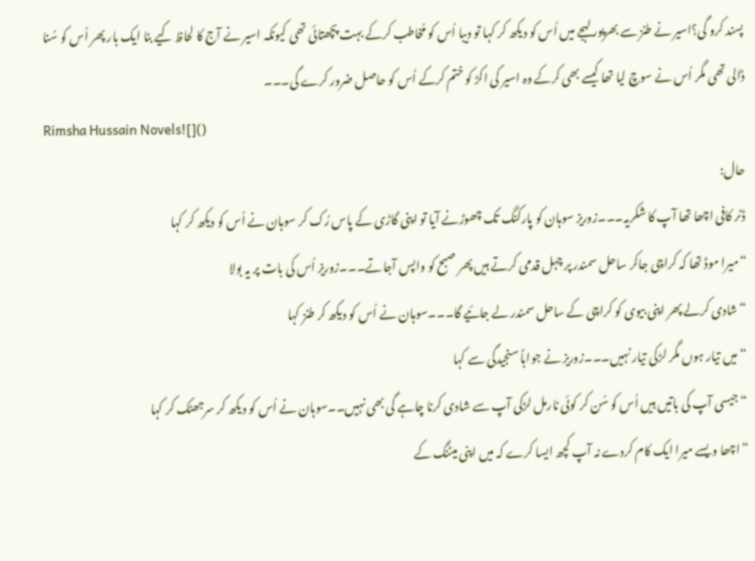پسند کرو گی؟اسیر نے طنز سے بھرپور لہجے میں اُس کو دیکھ کر کہا تو دیبا اُس کو مُخاطب کرکے بہت پچھتائی تھی کیونکہ اسیر نے آج کا لحاظ کیے بنا ایک بار پھر اُس کو سُنا ڈالی تھی مگر اُس نے سوچ لیا تھا کیسے بھی کرکے وہ اسیر کی اکڑ کو ختم کرکے اُس کو حاصل ضرور کرے گی۔۔۔
Rimsha Hussain Novels![]()
حال:
ڈنر کافی اچھا تھا آپ کا شکریہ۔۔۔زوریز سوہان کو پارکنگ تک چھوڑنے آیا تو اپنی گاڑی کے پاس رُک کر سوہان نے اُس کو دیکھ کر کہا
“میرا موڈ تھا کہ کراچی جاکر ساحل سمندر پر چہل قدمی کرتے ہیں پھر صبح کو واپس آجاتے۔۔۔زوریز اُس کی بات پر یہ بولا
“شادی کرلے پھر اپنی بیوی کو کراچی کے ساحل سمندر لے جائیے گا۔۔۔سوہان نے اُس کو دیکھ کر طنز کہا
“میں تیار ہوں مگر لڑکی تیار نہیں۔۔۔زوریز نے جواباً سنجیدگی سے کہا
“جیسی آپ کی باتیں ہیں اُس کو سُن کر کوئی نارمل لڑکی آپ سے شادی کرنا چاہے گی بھی نہیں۔۔سوہان نے اُس کو دیکھ کر سرجھٹک کر کہا
“اچھا ویسے میرا ایک کام کردے نہ آپ کچھ ایسا کرے کہ میں اپنی میٹنگ کے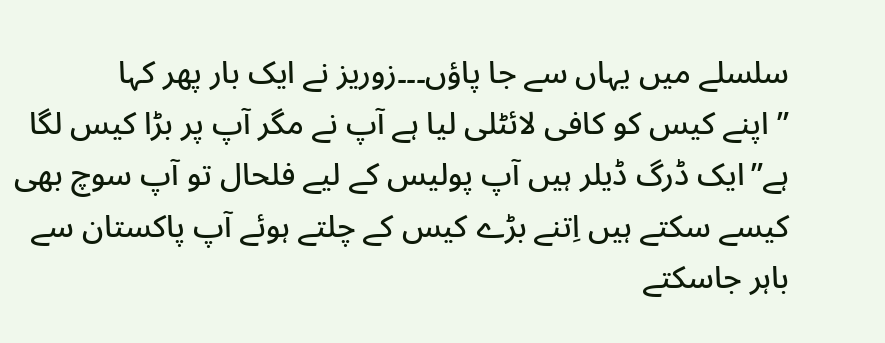سلسلے میں یہاں سے جا پاؤں۔۔۔زوریز نے ایک بار پھر کہا
” اپنے کیس کو کافی لائٹلی لیا ہے آپ نے مگر آپ پر بڑا کیس لگا ہے”ایک ڈرگ ڈیلر ہیں آپ پولیس کے لیے فلحال تو آپ سوچ بھی کیسے سکتے ہیں اِتنے بڑے کیس کے چلتے ہوئے آپ پاکستان سے باہر جاسکتے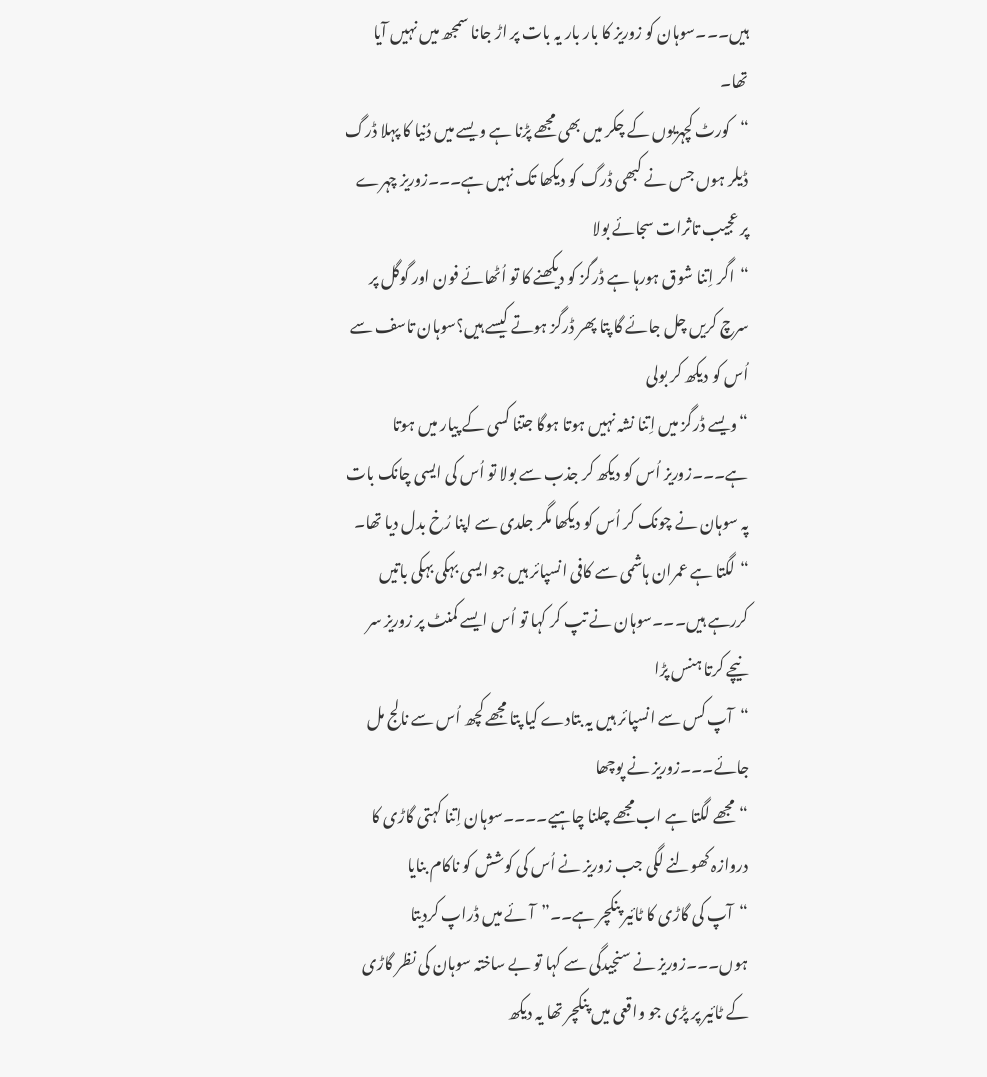ہیں۔۔۔سوہان کو زوریز کا بار بار یہ بات پر اڑ جانا سمجھ میں نہیں آیا تھا۔
“کورٹ کچہریوں کے چکر میں بھی مجھے پڑنا ہے ویسے میں دُنیا کا پہلا ڈرگ ڈیلر ہوں جس نے کبھی ڈرگ کو دیکھا تک نہیں ہے۔۔۔زوریز چہرے پر عجیب تاثرات سجائے بولا
“اگر اِتنا شوق ہورہا ہے ڈرگز کو دیکھنے کا تو اُٹھائے فون اور گوگل پر سرچ کریں چل جائے گا پتا پھر ڈرگز ہوتے کیسے ہیں؟سوہان تاسف سے اُس کو دیکھ کر بولی
“ویسے ڈرگز میں اِتنا نشہ نہیں ہوتا ہوگا جتنا کسی کے پیار میں ہوتا ہے۔۔۔زوریز اُس کو دیکھ کر جذب سے بولا تو اُس کی ایسی چانک بات پہ سوہان نے چونک کر اُس کو دیکھا مگر جلدی سے اپنا رُخ بدل دیا تھا۔
“لگتا ہے عمران ہاشمی سے کافی انسپائر ہیں جو ایسی بہکی بہکی باتیں کررہے ہیں۔۔۔سوہان نے تپ کر کہا تو اُس ایسے کمنٹ پر زوریز سر نیچے کرتا ہنس پڑا
“آپ کس سے انسپائر ہیں یہ بتادے کیا پتا مجھے کچھ اُس سے نالج مل جائے۔۔۔زوریز نے پوچھا
“مجھے لگتا ہے اب مجھے چلنا چاہیے۔۔۔۔سوہان اِتنا کہتی گاڑی کا دروازہ کھولنے لگی جب زوریز نے اُس کی کوشش کو ناکام بنایا
“آپ کی گاڑی کا ٹائیر پنکچر ہے۔۔”آئے میں ڈراپ کردیتا ہوں۔۔۔زوریز نے سنجیدگی سے کہا تو بے ساختہ سوہان کی نظر گاڑی کے ٹائیر پر پڑی جو واقعی میں پنکچر تھا یہ دیکھ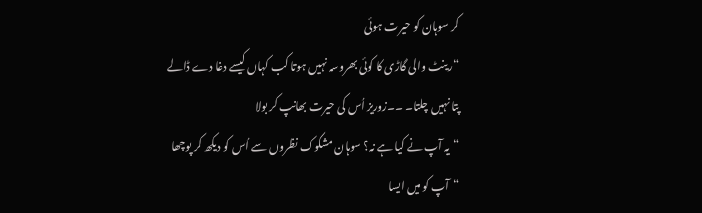کر سوہان کو حیرت ہوئی
“رینٹ والی گاڑی کا کوئی بھروسہ نہیں ہوتا کب کہاں کیسے دغا دے ڈالے پتا نہیں چلتا۔ ۔۔زوریز اُس کی حیرت بھانپ کر بولا
“یہ آپ نے کیا ہے نہ؟ سوہان مشکوک نظروں سے اُس کو دیکھ کر پوچھا
“آپ کو میں ایسا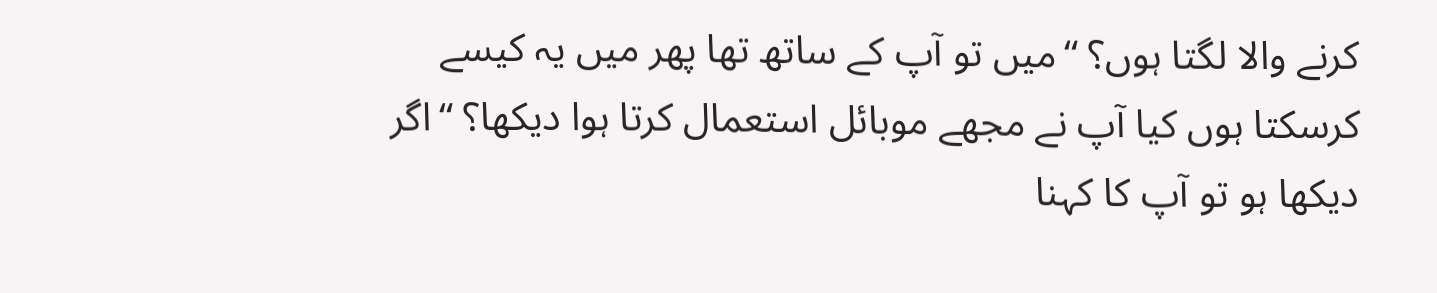کرنے والا لگتا ہوں؟ “میں تو آپ کے ساتھ تھا پھر میں یہ کیسے کرسکتا ہوں کیا آپ نے مجھے موبائل استعمال کرتا ہوا دیکھا؟ “اگر دیکھا ہو تو آپ کا کہنا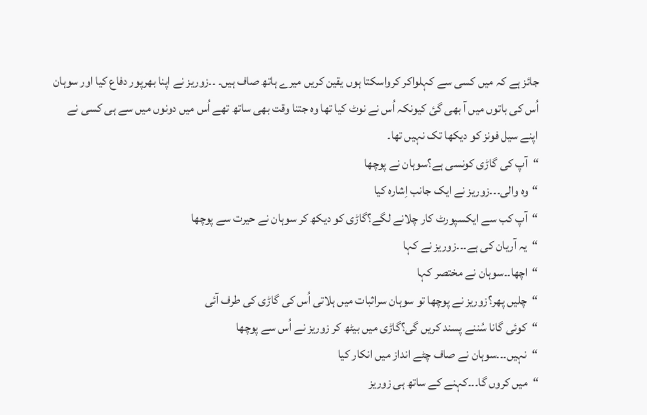جائز ہے کہ میں کسی سے کہلواکر کرواسکتا ہوں یقین کریں میرے ہاتھ صاف ہیں۔ ۔۔زوریز نے اپنا بھرپور دفاع کیا اور سوہان اُس کی باتوں میں آ بھی گئ کیونکہ اُس نے نوٹ کیا تھا وہ جتنا وقت بھی ساتھ تھے اُس میں دونوں میں سے ہی کسی نے اپنے سیل فونز کو دیکھا تک نہیں تھا۔
“آپ کی گاڑی کونسی ہے؟سوہان نے پوچھا
“وہ والی۔۔۔زوریز نے ایک جانب اِشارہ کیا
“آپ کب سے ایکسپورٹ کار چلانے لگے؟گاڑی کو دیکھ کر سوہان نے حیرت سے پوچھا
“یہ آریان کی ہے۔۔۔زوریز نے کہا
“اچھا۔۔سوہان نے مختصر کہا
“چلیں پھر؟زوریز نے پوچھا تو سوہان سراثبات میں ہلاتی اُس کی گاڑی کی طرف آئی
“کوئی گانا سُننے پسند کریں گی؟گاڑی میں بیٹھ کر زوریز نے اُس سے پوچھا
“نہیں۔۔۔سوہان نے صاف چٹے انداز میں انکار کیا
“میں کروں گا۔۔۔کہنے کے ساتھ ہی زوریز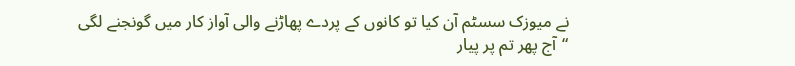نے میوزک سسٹم آن کیا تو کانوں کے پردے پھاڑنے والی آواز کار میں گونجنے لگی
“آج پھر تم پر پیار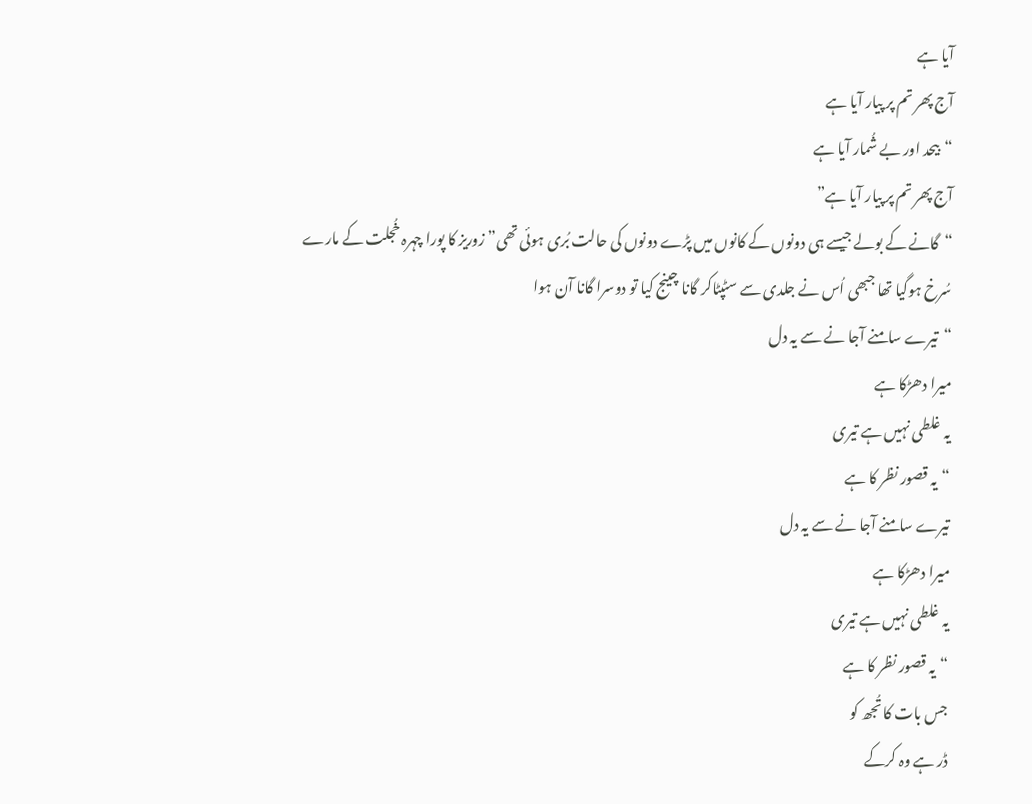آیا ہے
آج پھر تم پر پیار آیا ہے
“بیحد اور بے شُمار آیا ہے
آج پھر تم پر پیار آیا ہے”
“گانے کے بولے جیسے ہی دونوں کے کانوں میں پڑے دونوں کی حالت بُری ہوئی تھی” زوریز کا پورا چہرہ خُجلت کے مارے سُرخ ہوگیا تھا جبھی اُس نے جلدی سے سٹپٹاکر گانا چینج کیا تو دوسرا گانا آن ہوا
“تیرے سامنے آجا نے سے یہ دل
میرا دھڑکا ہے
یہ غلطی نہیں ہے تیری
“یہ قصور نظر کا ہے
تیرے سامنے آجا نے سے یہ دل
میرا دھڑکا ہے
یہ غلطی نہیں ہے تیری
“یہ قصور نظر کا ہے
جس بات کا تُجھ کو
ڈر ہے وہ کرکے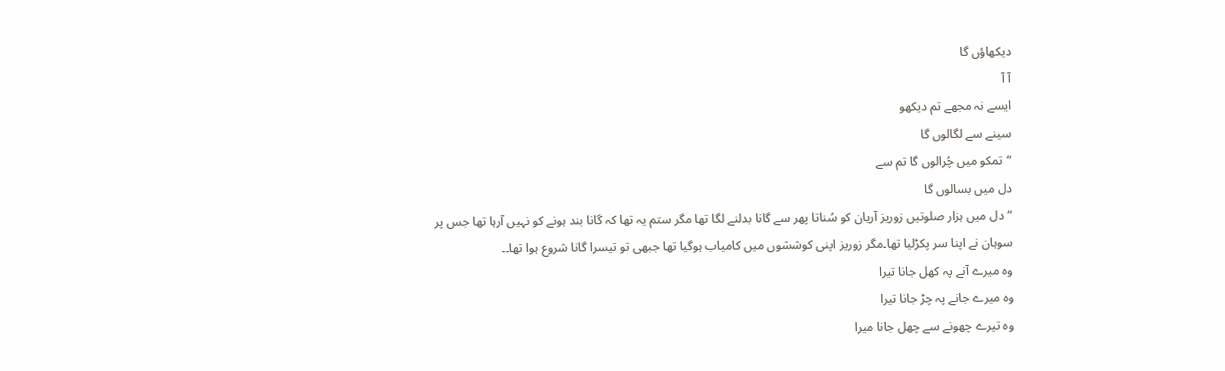دیکھاؤں گا
آ آ
ایسے نہ مجھے تم دیکھو
سینے سے لگالوں گا
“تمکو میں چُرالوں گا تم سے
دل میں بسالوں گا
“دل میں ہزار صلوتیں زوریز آریان کو سُناتا پھر سے گانا بدلنے لگا تھا مگر ستم یہ تھا کہ گانا بند ہونے کو نہیں آرہا تھا جس پر سوہان نے اپنا سر پکڑلیا تھا۔مگر زوریز اپنی کوششوں میں کامیاب ہوگیا تھا جبھی تو تیسرا گانا شروع ہوا تھا۔۔
وہ میرے آنے پہ کھل جانا تیرا
وہ میرے جانے پہ چڑ جانا تیرا
وہ تیرے چھونے سے چھل جانا میرا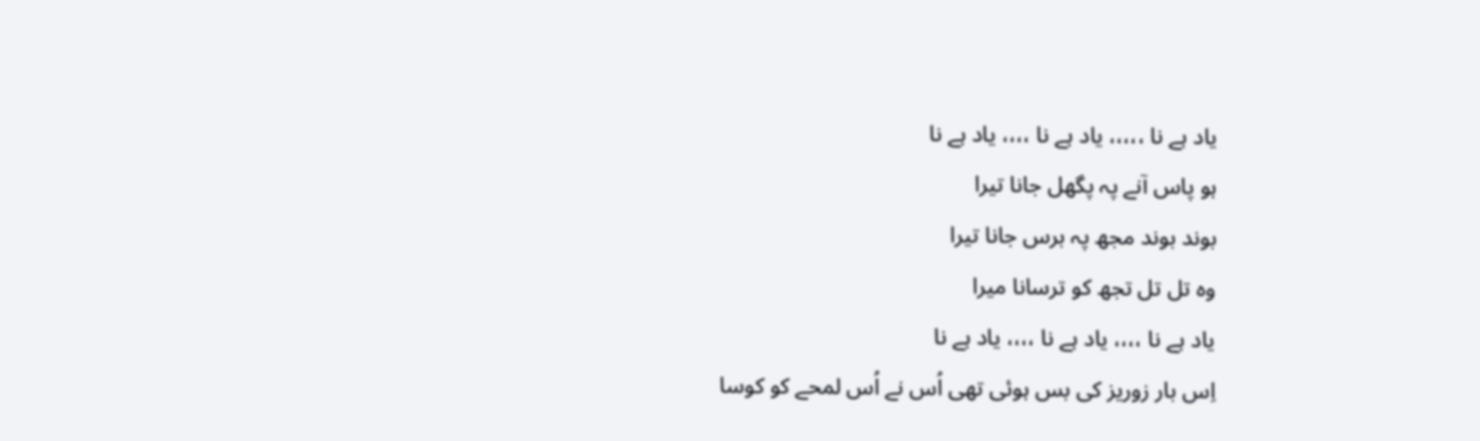یاد ہے نا ،،،،، یاد ہے نا ،،،، یاد ہے نا
ہو پاس آنے پہ پگھل جانا تیرا
بوند بوند مجھ پہ برس جانا تیرا
وہ تل تل تجھ کو ترسانا میرا
یاد ہے نا ،،،، یاد ہے نا ،،،، یاد ہے نا
اِس بار زوریز کی بس ہوئی تھی اُس نے اُس لمحے کو کوسا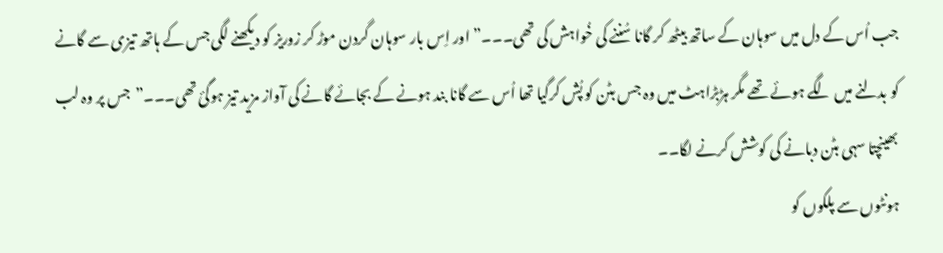جب اُس کے دل میں سوہان کے ساتھ بیٹھ کر گانا سُننے کی خُواہش کی تھی۔۔۔”اور اِس بار سوہان گردن موڑ کر زوریز کو دیکھنے لگی جس کے ہاتھ تیزی سے گانے کو بدلنے میں لگے ہوئے تھے مگر ہڑبڑاہٹ میں وہ جس بٹن کو پُش کرگیا تھا اُس سے گانا بند ہونے کے بجائے گانے کی آواز مزید تیز ہوگئ تھی۔۔۔”جس پر وہ لب بھینچتا سہی بٹن دبانے کی کوشش کرنے لگا۔۔
ہونٹوں سے پلکوں کو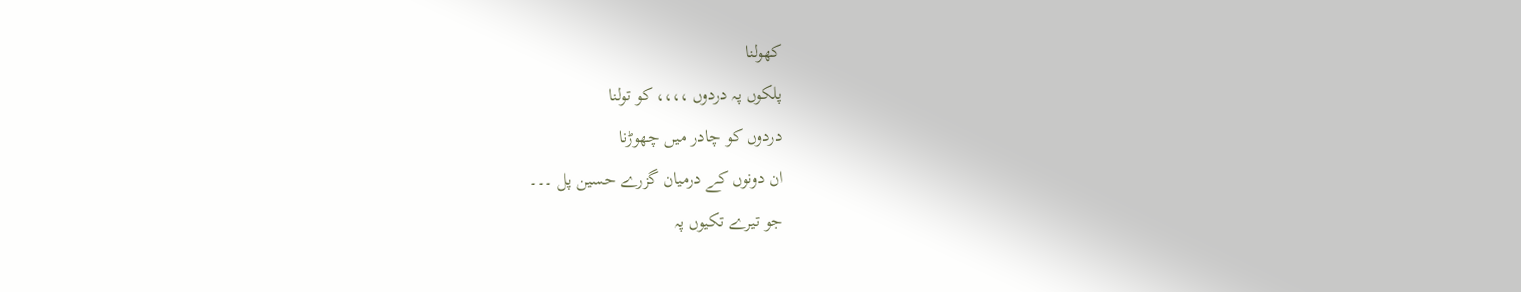کھولنا
پلکوں پہ دردوں ،،،، کو تولنا
دردوں کو چادر میں چھوڑنا
ان دونوں کے درمیان گزرے حسین پل ۔۔۔
جو تیرے تکیوں پہ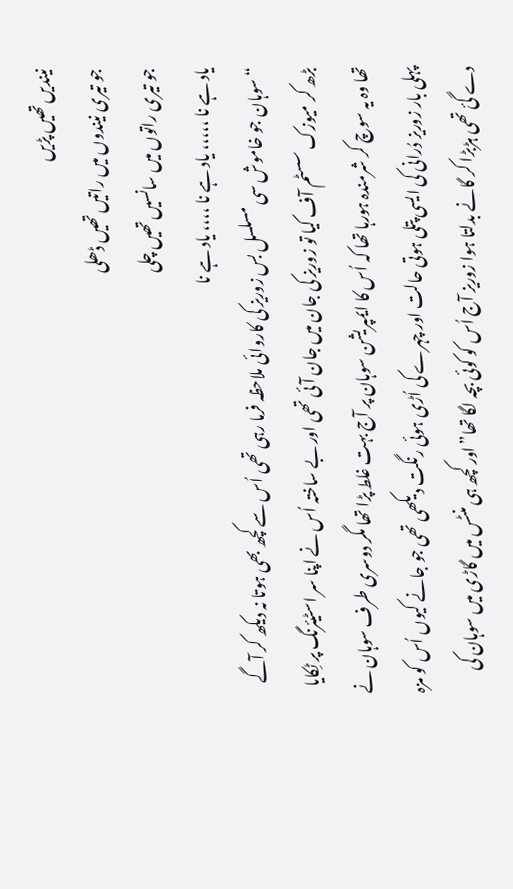نیندیں تھیں پڑیں
جو تیری نیندوں میں راتیں تھیں ڈھلی
جو تیری راتوں میں سانسیں تھیں چلی
یاد ہے نا ،،،،، یاد ہے نا ،،،، یاد ہے نا
“سوہان جو خاموش سی مسلسل بس زوریز کی کاروائی ملاحظہ فرما رہی تھی اُس سے کچھ بھی ہوتا نہ دیکھ کر آگے بڑھ کر میوزک سسٹم آف کیا تو زوریز کی جان میں جان آئی تھی اور بے ساختہ اُس نے اپنا سر اسٹیئرنگ پر ٹِکایا تھا وہ یہ سوچ کر شرمندہ ہورہا تھا کہ اُس کا ایمپریشن سوہان پر آج بہت غلط پڑا تھا مگر دوسری طرف سوہان نے پہلی بار زوریز دُرانی کی ایسی پتلی ہوتی حالت اور چہرے کی اُڑی ہوئی رنگت دیکھی تھی جو جانے کیوں اُس کو مزہ دے گئ تھی ہڑبڑا کر گانے بدلتا ہوا زوریز آج اُس کو کوئی بچہ لگا تھا”اور کچھ ہی منٹس میں گاڑی میں سوہان کی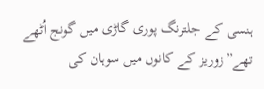ہنسی کے جلترنگ پوری گاڑی میں گونج اُٹھے تھے”زوریز کے کانوں میں سوہان کی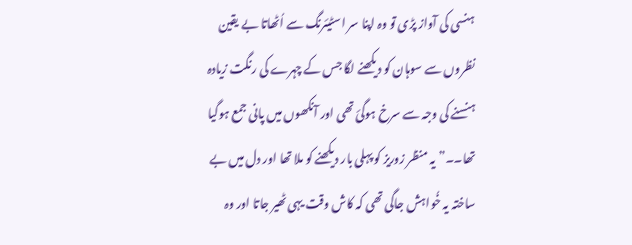ہنسی کی آواز پڑی تو وہ اپنا سر اسٹیئرنگ سے اُٹھاتا بے یقین نظروں سے سوہان کو دیکھنے لگا جس کے چہرے کی رنگت زیادہ ہنسنے کی وجہ سے سرخ ہوگئ تھی اور آنکھوں میں پانی جمع ہوگیا تھا۔۔”یہ منظر زوریز کو پہلی بار دیکھنے کو ملا تھا اور دل میں بے ساختہ یہ خُواہش جاگی تھی کہ کاش وقت یہی ٹھیر جاتا اور وہ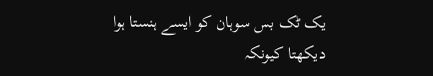یک ٹک بس سوہان کو ایسے ہنستا ہوا دیکھتا کیونکہ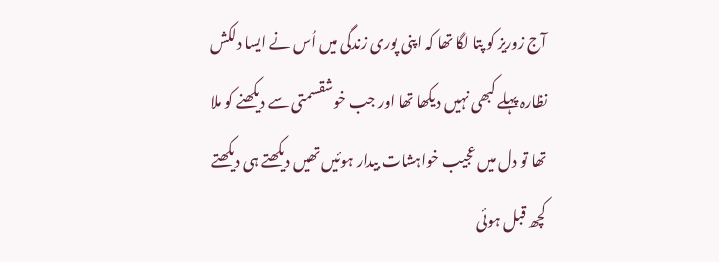آج زوریز کو پتا لگا تھا کہ اپنی پوری زندگی میں اُس نے ایسا دلکش نظارہ پہلے کبھی نہیں دیکھا تھا اور جب خوشقسمتی سے دیکھنے کو ملا تھا تو دل میں عجیب خواہشات بیدار ہوئیں تھیں دیکھتے ہی دیکھتے کچھ قبل ہوئی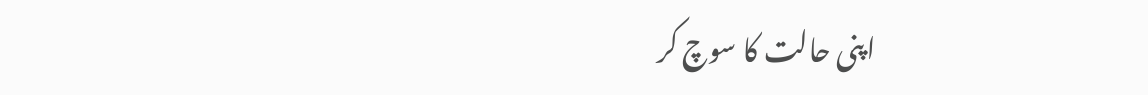اپنی حالت کا سوچ کر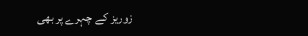زوریز کے چہرے پر بھی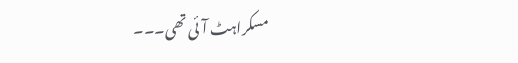مسکراہٹ آئی تھی۔۔۔